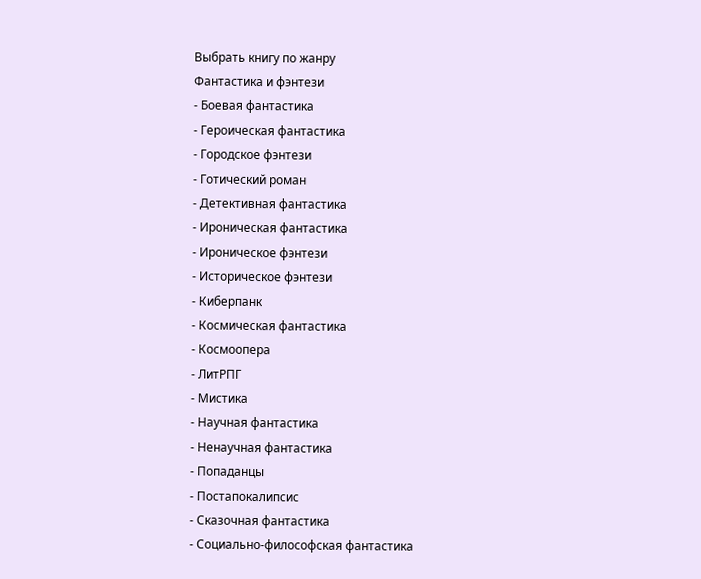Выбрать книгу по жанру
Фантастика и фэнтези
- Боевая фантастика
- Героическая фантастика
- Городское фэнтези
- Готический роман
- Детективная фантастика
- Ироническая фантастика
- Ироническое фэнтези
- Историческое фэнтези
- Киберпанк
- Космическая фантастика
- Космоопера
- ЛитРПГ
- Мистика
- Научная фантастика
- Ненаучная фантастика
- Попаданцы
- Постапокалипсис
- Сказочная фантастика
- Социально-философская фантастика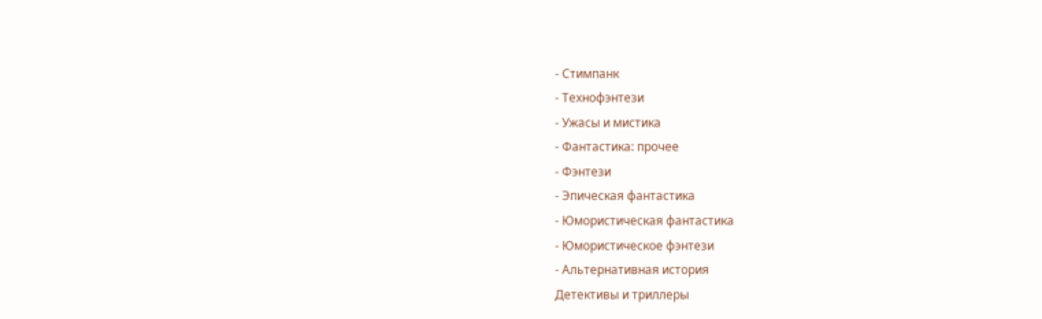- Стимпанк
- Технофэнтези
- Ужасы и мистика
- Фантастика: прочее
- Фэнтези
- Эпическая фантастика
- Юмористическая фантастика
- Юмористическое фэнтези
- Альтернативная история
Детективы и триллеры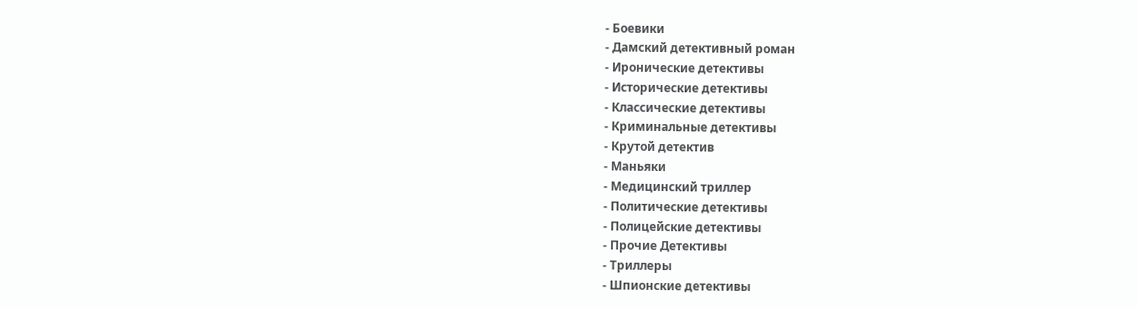- Боевики
- Дамский детективный роман
- Иронические детективы
- Исторические детективы
- Классические детективы
- Криминальные детективы
- Крутой детектив
- Маньяки
- Медицинский триллер
- Политические детективы
- Полицейские детективы
- Прочие Детективы
- Триллеры
- Шпионские детективы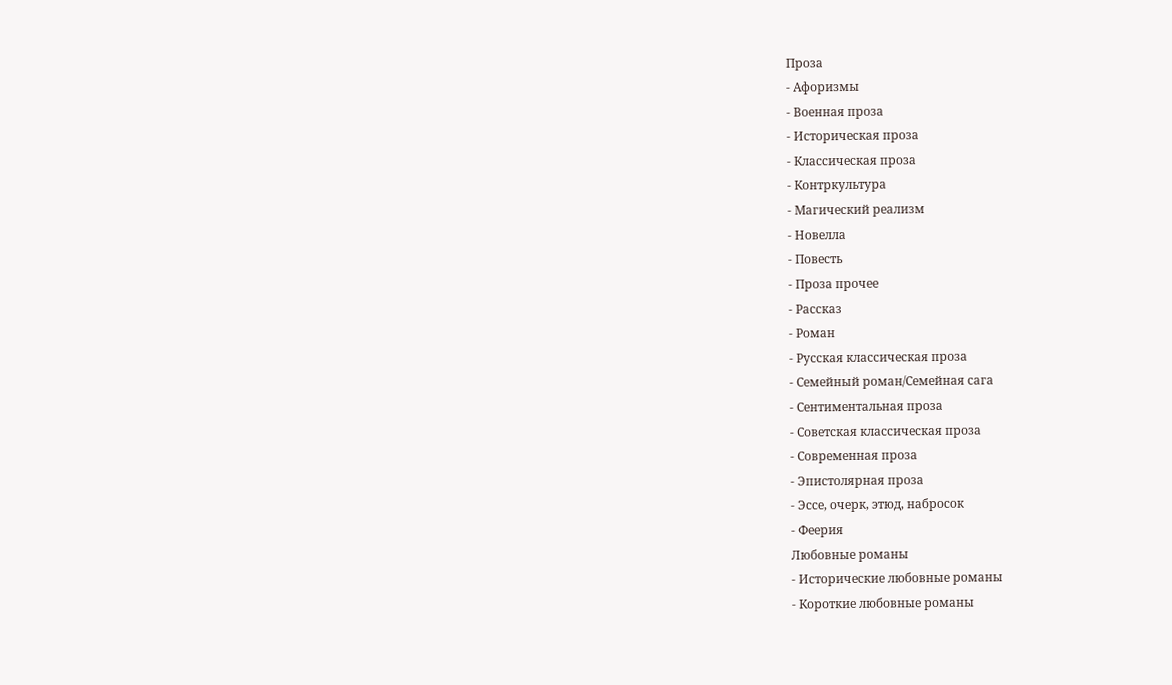Проза
- Афоризмы
- Военная проза
- Историческая проза
- Классическая проза
- Контркультура
- Магический реализм
- Новелла
- Повесть
- Проза прочее
- Рассказ
- Роман
- Русская классическая проза
- Семейный роман/Семейная сага
- Сентиментальная проза
- Советская классическая проза
- Современная проза
- Эпистолярная проза
- Эссе, очерк, этюд, набросок
- Феерия
Любовные романы
- Исторические любовные романы
- Короткие любовные романы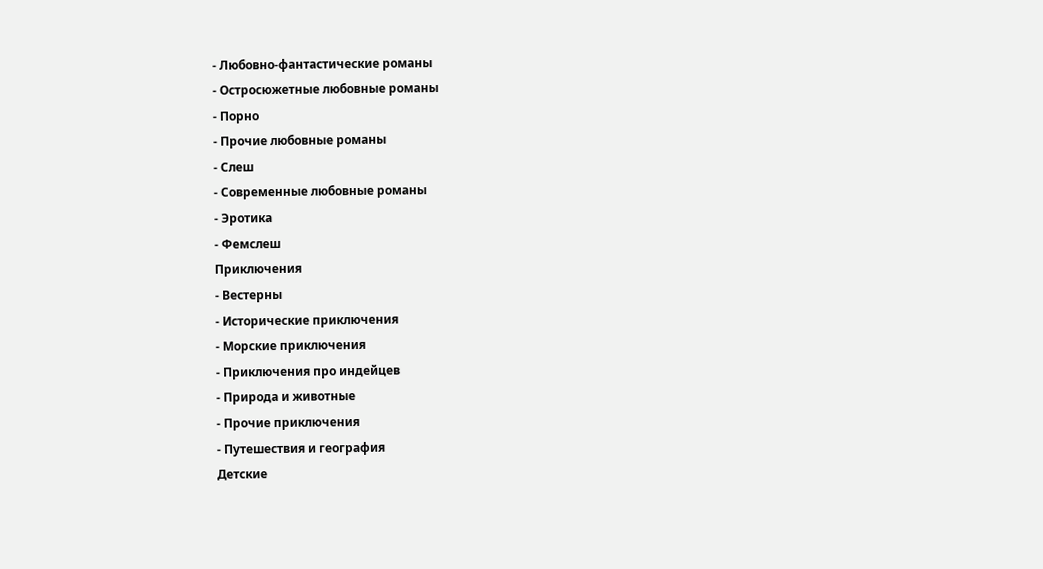- Любовно-фантастические романы
- Остросюжетные любовные романы
- Порно
- Прочие любовные романы
- Слеш
- Современные любовные романы
- Эротика
- Фемслеш
Приключения
- Вестерны
- Исторические приключения
- Морские приключения
- Приключения про индейцев
- Природа и животные
- Прочие приключения
- Путешествия и география
Детские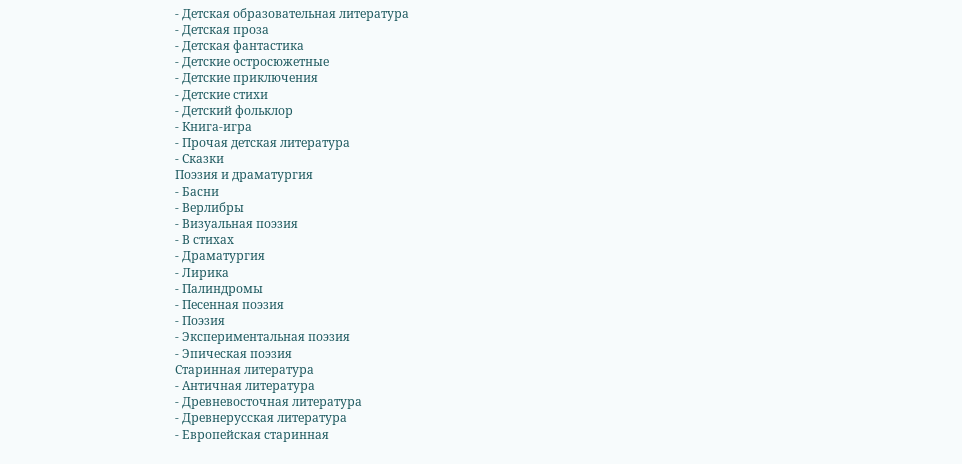- Детская образовательная литература
- Детская проза
- Детская фантастика
- Детские остросюжетные
- Детские приключения
- Детские стихи
- Детский фольклор
- Книга-игра
- Прочая детская литература
- Сказки
Поэзия и драматургия
- Басни
- Верлибры
- Визуальная поэзия
- В стихах
- Драматургия
- Лирика
- Палиндромы
- Песенная поэзия
- Поэзия
- Экспериментальная поэзия
- Эпическая поэзия
Старинная литература
- Античная литература
- Древневосточная литература
- Древнерусская литература
- Европейская старинная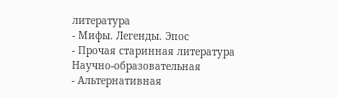литература
- Мифы. Легенды. Эпос
- Прочая старинная литература
Научно-образовательная
- Альтернативная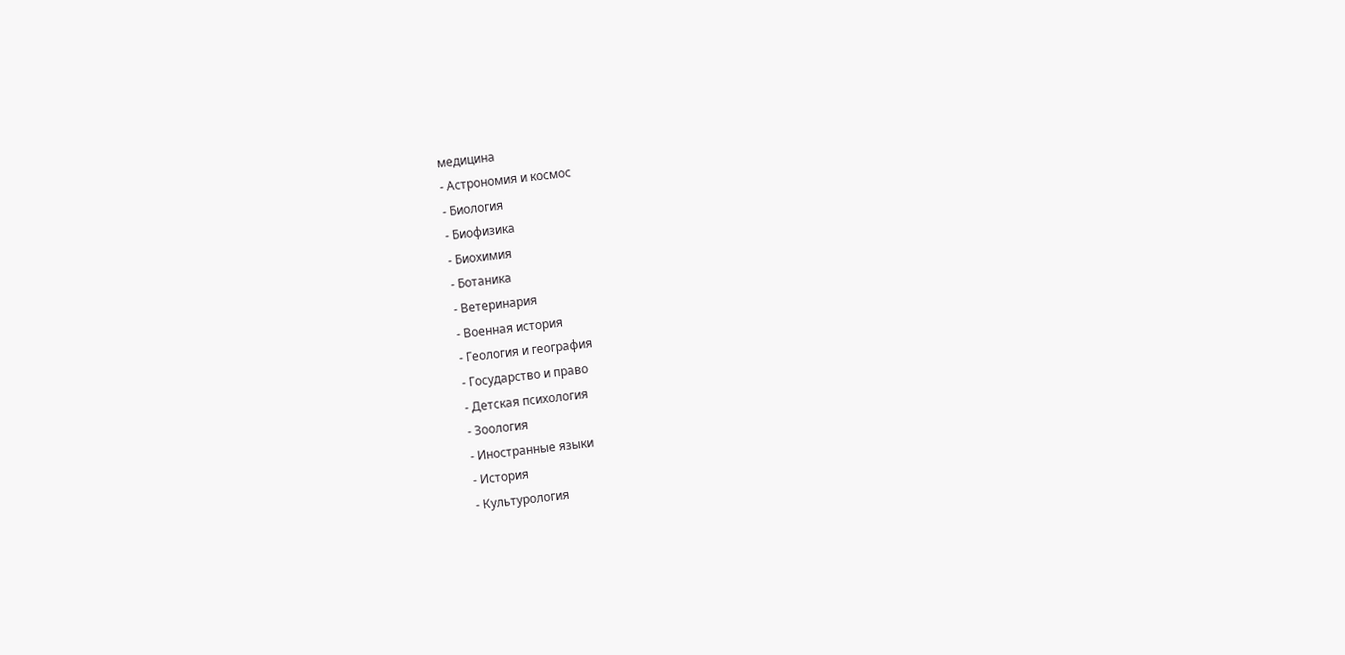медицина
- Астрономия и космос
- Биология
- Биофизика
- Биохимия
- Ботаника
- Ветеринария
- Военная история
- Геология и география
- Государство и право
- Детская психология
- Зоология
- Иностранные языки
- История
- Культурология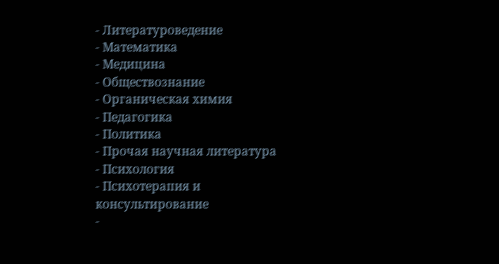- Литературоведение
- Математика
- Медицина
- Обществознание
- Органическая химия
- Педагогика
- Политика
- Прочая научная литература
- Психология
- Психотерапия и консультирование
-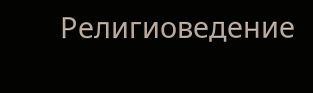Религиоведение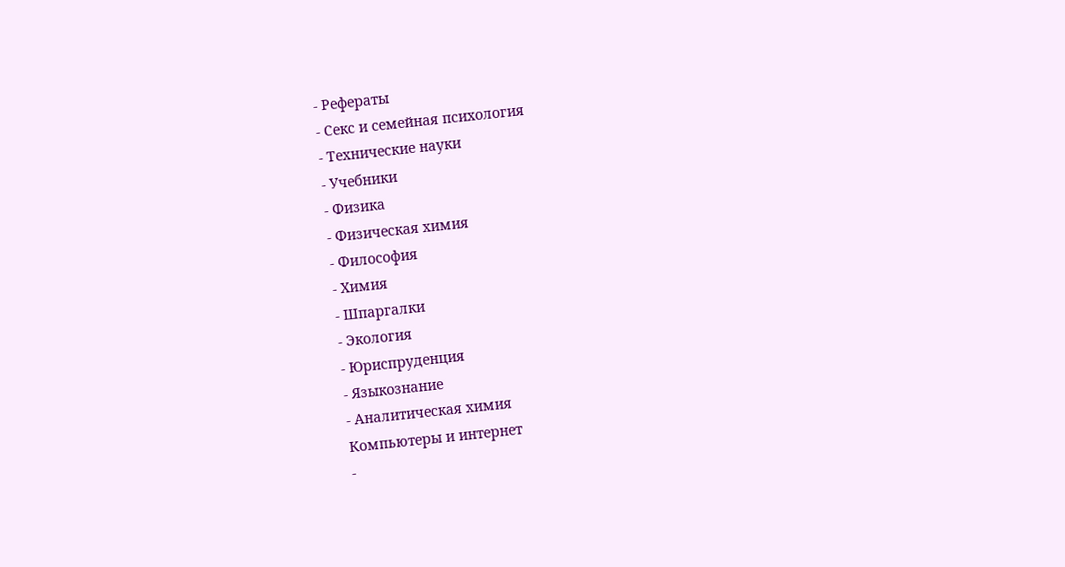- Рефераты
- Секс и семейная психология
- Технические науки
- Учебники
- Физика
- Физическая химия
- Философия
- Химия
- Шпаргалки
- Экология
- Юриспруденция
- Языкознание
- Аналитическая химия
Компьютеры и интернет
-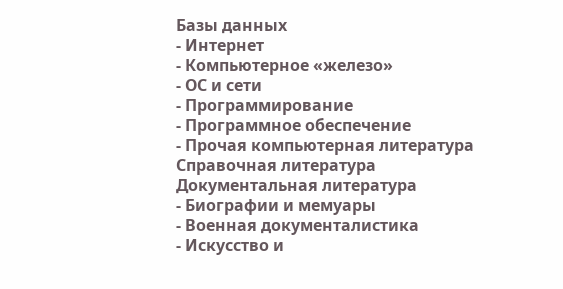Базы данных
- Интернет
- Компьютерное «железо»
- ОС и сети
- Программирование
- Программное обеспечение
- Прочая компьютерная литература
Справочная литература
Документальная литература
- Биографии и мемуары
- Военная документалистика
- Искусство и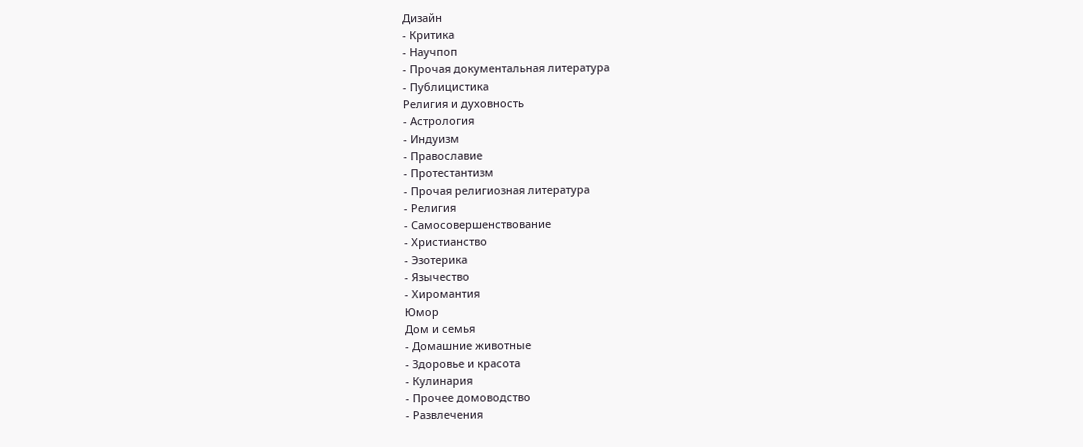Дизайн
- Критика
- Научпоп
- Прочая документальная литература
- Публицистика
Религия и духовность
- Астрология
- Индуизм
- Православие
- Протестантизм
- Прочая религиозная литература
- Религия
- Самосовершенствование
- Христианство
- Эзотерика
- Язычество
- Хиромантия
Юмор
Дом и семья
- Домашние животные
- Здоровье и красота
- Кулинария
- Прочее домоводство
- Развлечения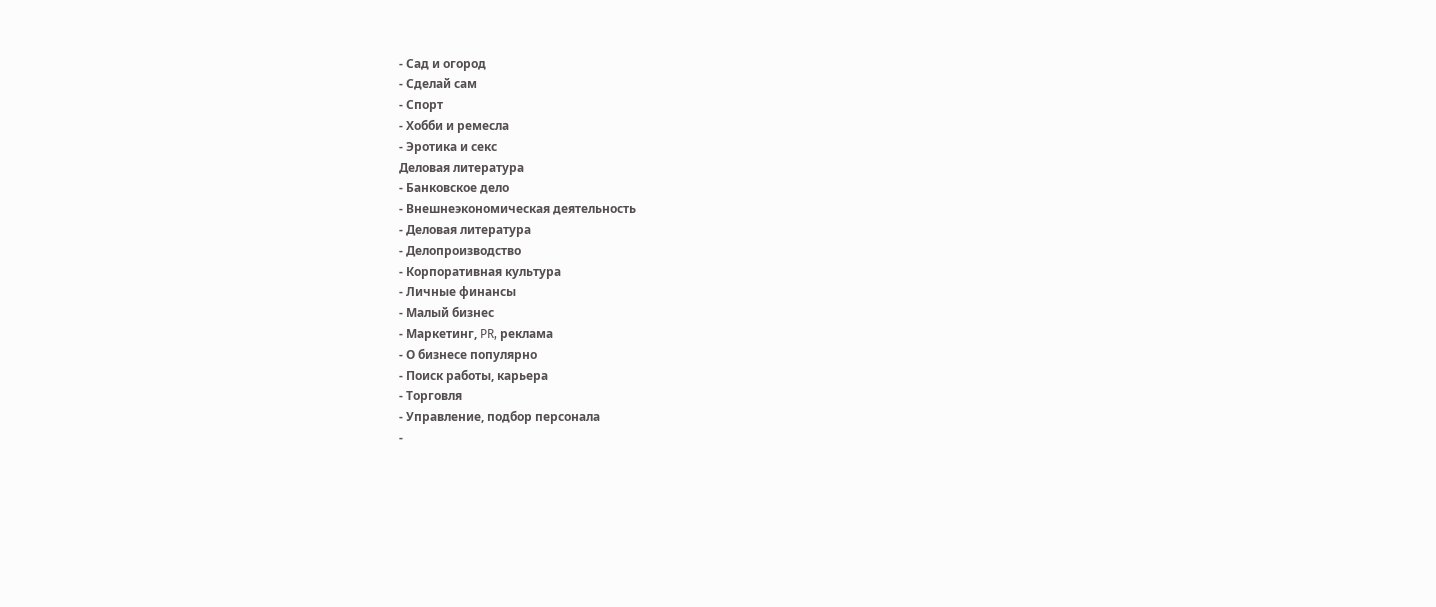- Сад и огород
- Сделай сам
- Спорт
- Хобби и ремесла
- Эротика и секс
Деловая литература
- Банковское дело
- Внешнеэкономическая деятельность
- Деловая литература
- Делопроизводство
- Корпоративная культура
- Личные финансы
- Малый бизнес
- Маркетинг, PR, реклама
- О бизнесе популярно
- Поиск работы, карьера
- Торговля
- Управление, подбор персонала
-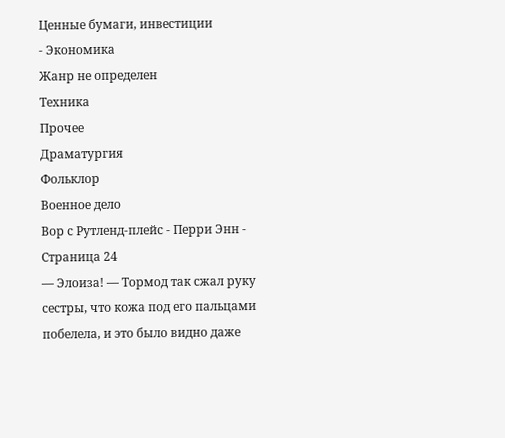Ценные бумаги, инвестиции
- Экономика
Жанр не определен
Техника
Прочее
Драматургия
Фольклор
Военное дело
Вор с Рутленд-плейс - Перри Энн - Страница 24
— Элоиза! — Тормод так сжал руку сестры, что кожа под его пальцами побелела, и это было видно даже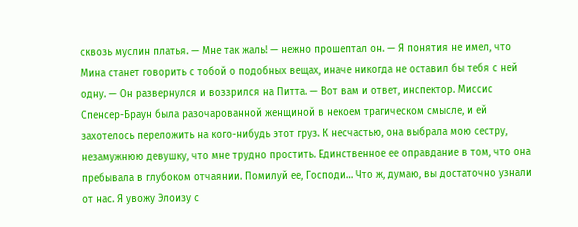сквозь муслин платья. — Мне так жаль! — нежно прошептал он. — Я понятия не имел, что Мина станет говорить с тобой о подобных вещах, иначе никогда не оставил бы тебя с ней одну. — Он развернулся и воззрился на Питта. — Вот вам и ответ, инспектор. Миссис Спенсер-Браун была разочарованной женщиной в некоем трагическом смысле, и ей захотелось переложить на кого-нибудь этот груз. К несчастью, она выбрала мою сестру, незамужнюю девушку, что мне трудно простить. Единственное ее оправдание в том, что она пребывала в глубоком отчаянии. Помилуй ее, Господи… Что ж, думаю, вы достаточно узнали от нас. Я увожу Элоизу с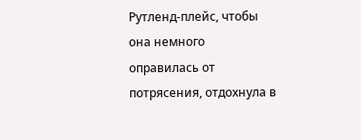Рутленд-плейс, чтобы она немного оправилась от потрясения, отдохнула в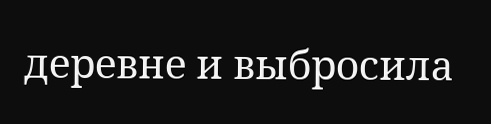деревне и выбросила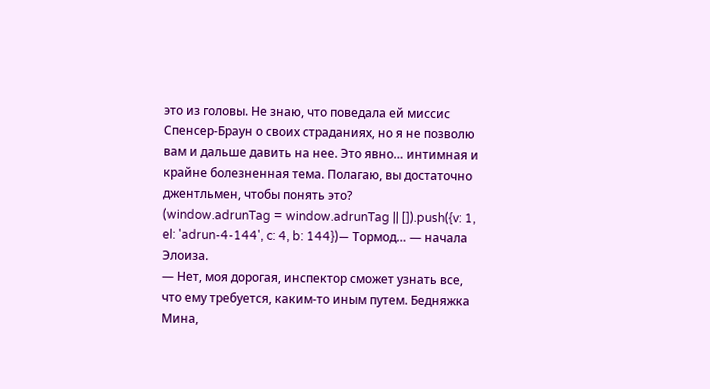это из головы. Не знаю, что поведала ей миссис Спенсер-Браун о своих страданиях, но я не позволю вам и дальше давить на нее. Это явно… интимная и крайне болезненная тема. Полагаю, вы достаточно джентльмен, чтобы понять это?
(window.adrunTag = window.adrunTag || []).push({v: 1, el: 'adrun-4-144', c: 4, b: 144})— Тормод… — начала Элоиза.
— Нет, моя дорогая, инспектор сможет узнать все, что ему требуется, каким-то иным путем. Бедняжка Мина,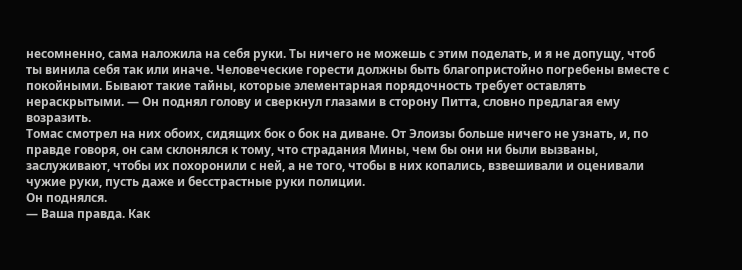несомненно, сама наложила на себя руки. Ты ничего не можешь с этим поделать, и я не допущу, чтоб ты винила себя так или иначе. Человеческие горести должны быть благопристойно погребены вместе с покойными. Бывают такие тайны, которые элементарная порядочность требует оставлять нераскрытыми. — Он поднял голову и сверкнул глазами в сторону Питта, словно предлагая ему возразить.
Томас смотрел на них обоих, сидящих бок о бок на диване. От Элоизы больше ничего не узнать, и, по правде говоря, он сам склонялся к тому, что страдания Мины, чем бы они ни были вызваны, заслуживают, чтобы их похоронили с ней, а не того, чтобы в них копались, взвешивали и оценивали чужие руки, пусть даже и бесстрастные руки полиции.
Он поднялся.
— Ваша правда. Как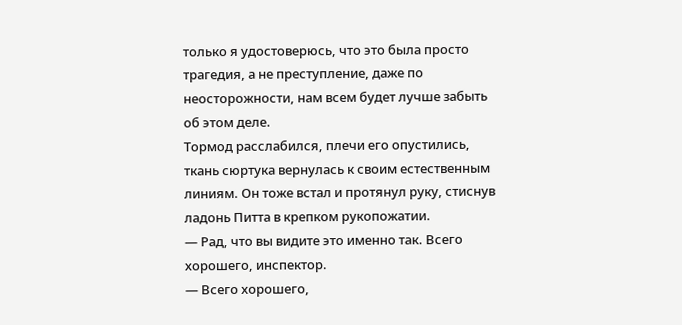только я удостоверюсь, что это была просто трагедия, а не преступление, даже по неосторожности, нам всем будет лучше забыть об этом деле.
Тормод расслабился, плечи его опустились, ткань сюртука вернулась к своим естественным линиям. Он тоже встал и протянул руку, стиснув ладонь Питта в крепком рукопожатии.
— Рад, что вы видите это именно так. Всего хорошего, инспектор.
— Всего хорошего,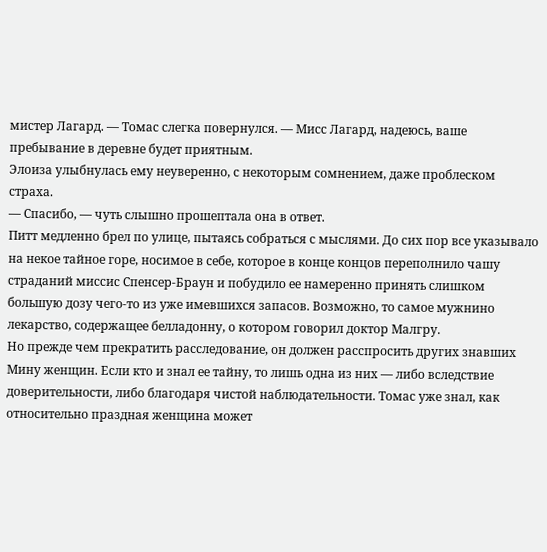мистер Лагард. — Томас слегка повернулся. — Мисс Лагард, надеюсь, ваше пребывание в деревне будет приятным.
Элоиза улыбнулась ему неуверенно, с некоторым сомнением, даже проблеском страха.
— Спасибо, — чуть слышно прошептала она в ответ.
Питт медленно брел по улице, пытаясь собраться с мыслями. До сих пор все указывало на некое тайное горе, носимое в себе, которое в конце концов переполнило чашу страданий миссис Спенсер-Браун и побудило ее намеренно принять слишком большую дозу чего-то из уже имевшихся запасов. Возможно, то самое мужнино лекарство, содержащее белладонну, о котором говорил доктор Малгру.
Но прежде чем прекратить расследование, он должен расспросить других знавших Мину женщин. Если кто и знал ее тайну, то лишь одна из них — либо вследствие доверительности, либо благодаря чистой наблюдательности. Томас уже знал, как относительно праздная женщина может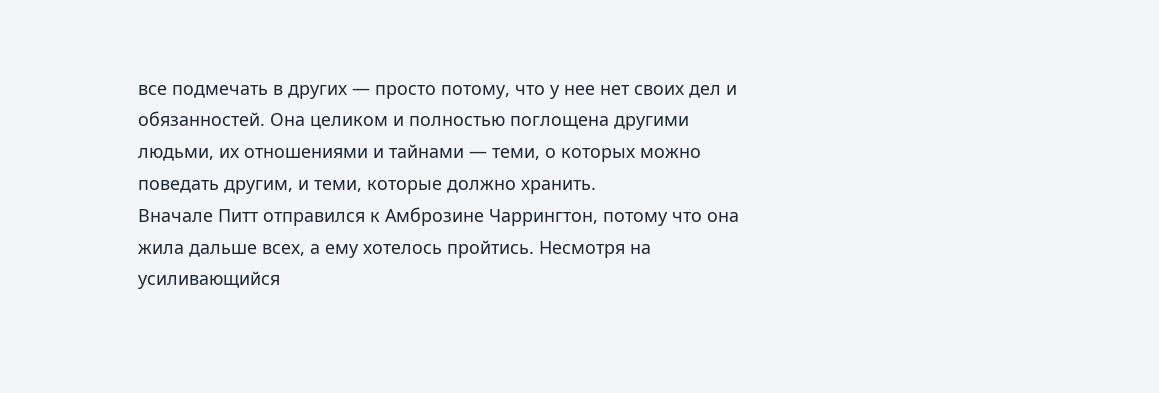все подмечать в других — просто потому, что у нее нет своих дел и обязанностей. Она целиком и полностью поглощена другими людьми, их отношениями и тайнами — теми, о которых можно поведать другим, и теми, которые должно хранить.
Вначале Питт отправился к Амброзине Чаррингтон, потому что она жила дальше всех, а ему хотелось пройтись. Несмотря на усиливающийся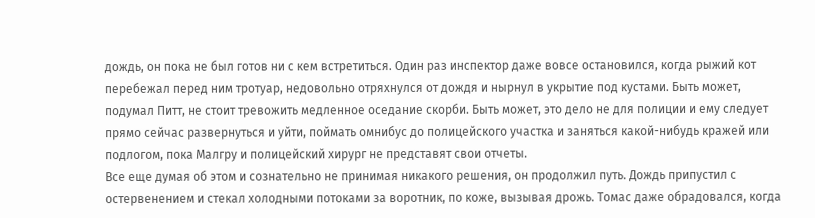дождь, он пока не был готов ни с кем встретиться. Один раз инспектор даже вовсе остановился, когда рыжий кот перебежал перед ним тротуар, недовольно отряхнулся от дождя и нырнул в укрытие под кустами. Быть может, подумал Питт, не стоит тревожить медленное оседание скорби. Быть может, это дело не для полиции и ему следует прямо сейчас развернуться и уйти, поймать омнибус до полицейского участка и заняться какой-нибудь кражей или подлогом, пока Малгру и полицейский хирург не представят свои отчеты.
Все еще думая об этом и сознательно не принимая никакого решения, он продолжил путь. Дождь припустил с остервенением и стекал холодными потоками за воротник, по коже, вызывая дрожь. Томас даже обрадовался, когда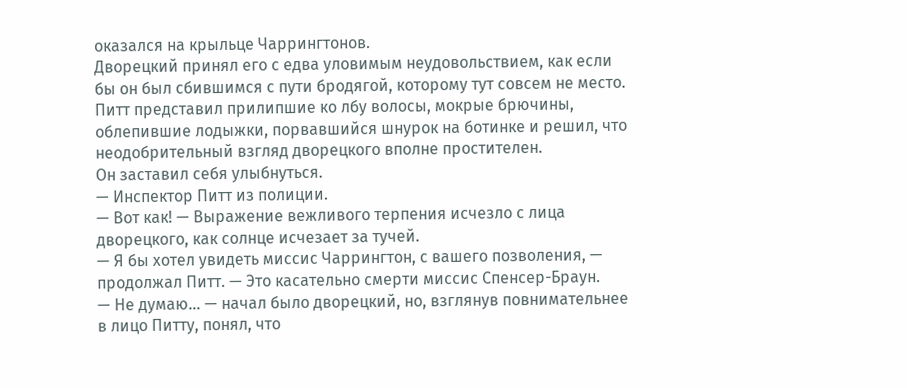оказался на крыльце Чаррингтонов.
Дворецкий принял его с едва уловимым неудовольствием, как если бы он был сбившимся с пути бродягой, которому тут совсем не место. Питт представил прилипшие ко лбу волосы, мокрые брючины, облепившие лодыжки, порвавшийся шнурок на ботинке и решил, что неодобрительный взгляд дворецкого вполне простителен.
Он заставил себя улыбнуться.
— Инспектор Питт из полиции.
— Вот как! — Выражение вежливого терпения исчезло с лица дворецкого, как солнце исчезает за тучей.
— Я бы хотел увидеть миссис Чаррингтон, с вашего позволения, — продолжал Питт. — Это касательно смерти миссис Спенсер-Браун.
— Не думаю… — начал было дворецкий, но, взглянув повнимательнее в лицо Питту, понял, что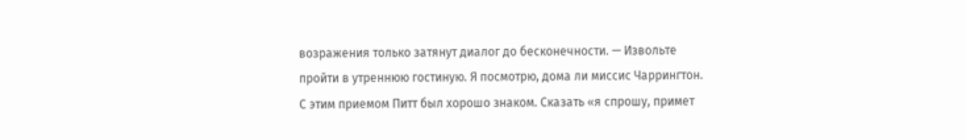возражения только затянут диалог до бесконечности. — Извольте пройти в утреннюю гостиную. Я посмотрю, дома ли миссис Чаррингтон.
С этим приемом Питт был хорошо знаком. Сказать «я спрошу, примет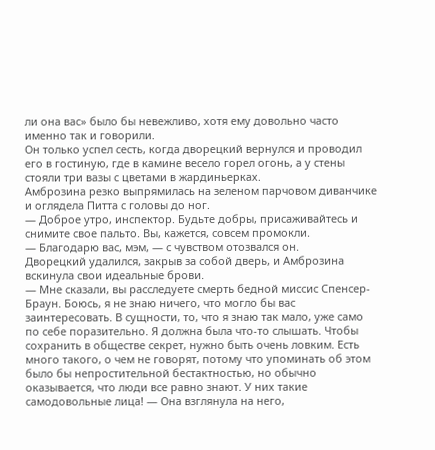ли она вас» было бы невежливо, хотя ему довольно часто именно так и говорили.
Он только успел сесть, когда дворецкий вернулся и проводил его в гостиную, где в камине весело горел огонь, а у стены стояли три вазы с цветами в жардиньерках.
Амброзина резко выпрямилась на зеленом парчовом диванчике и оглядела Питта с головы до ног.
— Доброе утро, инспектор. Будьте добры, присаживайтесь и снимите свое пальто. Вы, кажется, совсем промокли.
— Благодарю вас, мэм, — с чувством отозвался он.
Дворецкий удалился, закрыв за собой дверь, и Амброзина вскинула свои идеальные брови.
— Мне сказали, вы расследуете смерть бедной миссис Спенсер-Браун. Боюсь, я не знаю ничего, что могло бы вас заинтересовать. В сущности, то, что я знаю так мало, уже само по себе поразительно. Я должна была что-то слышать. Чтобы сохранить в обществе секрет, нужно быть очень ловким. Есть много такого, о чем не говорят, потому что упоминать об этом было бы непростительной бестактностью, но обычно оказывается, что люди все равно знают. У них такие самодовольные лица! — Она взглянула на него,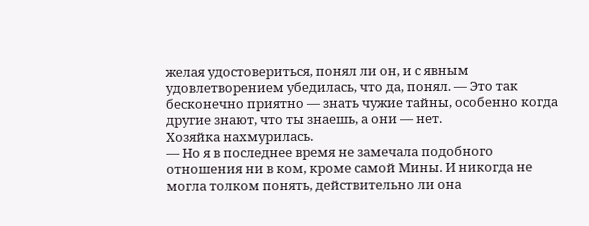желая удостовериться, понял ли он, и с явным удовлетворением убедилась, что да, понял. — Это так бесконечно приятно — знать чужие тайны, особенно когда другие знают, что ты знаешь, а они — нет.
Хозяйка нахмурилась.
— Но я в последнее время не замечала подобного отношения ни в ком, кроме самой Мины. И никогда не могла толком понять, действительно ли она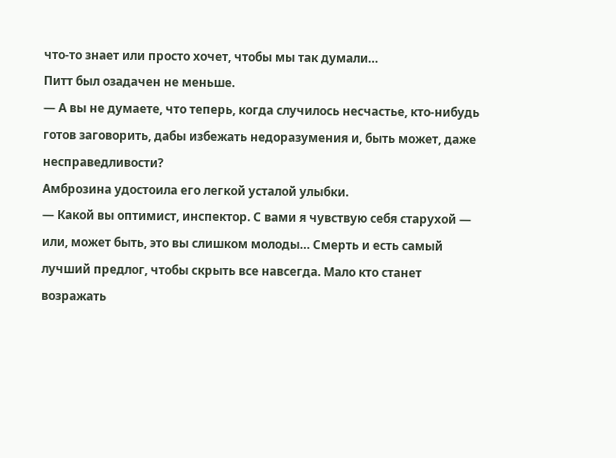что-то знает или просто хочет, чтобы мы так думали…
Питт был озадачен не меньше.
— А вы не думаете, что теперь, когда случилось несчастье, кто-нибудь готов заговорить, дабы избежать недоразумения и, быть может, даже несправедливости?
Амброзина удостоила его легкой усталой улыбки.
— Какой вы оптимист, инспектор. С вами я чувствую себя старухой — или, может быть, это вы слишком молоды… Смерть и есть самый лучший предлог, чтобы скрыть все навсегда. Мало кто станет возражать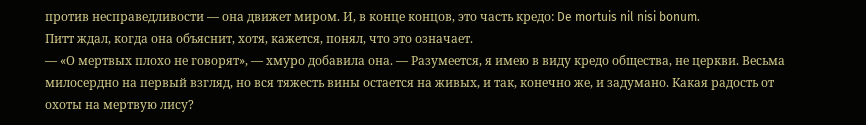против несправедливости — она движет миром. И, в конце концов, это часть кредо: De mortuis nil nisi bonum.
Питт ждал, когда она объяснит, хотя, кажется, понял, что это означает.
— «О мертвых плохо не говорят», — хмуро добавила она. — Разумеется, я имею в виду кредо общества, не церкви. Весьма милосердно на первый взгляд, но вся тяжесть вины остается на живых, и так, конечно же, и задумано. Какая радость от охоты на мертвую лису?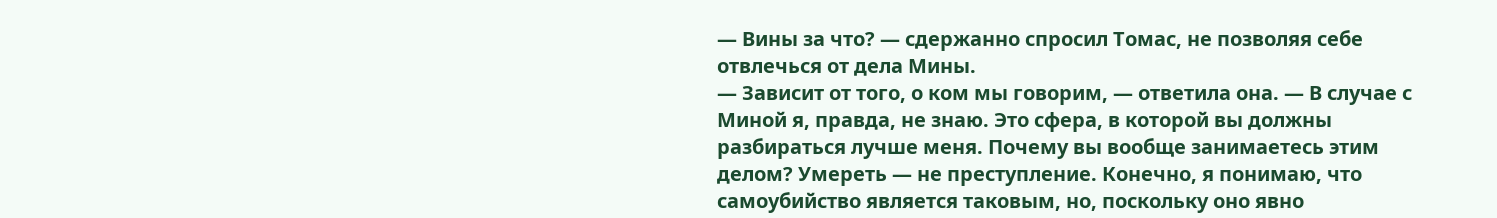— Вины за что? — сдержанно спросил Томас, не позволяя себе отвлечься от дела Мины.
— Зависит от того, о ком мы говорим, — ответила она. — В случае с Миной я, правда, не знаю. Это сфера, в которой вы должны разбираться лучше меня. Почему вы вообще занимаетесь этим делом? Умереть — не преступление. Конечно, я понимаю, что самоубийство является таковым, но, поскольку оно явно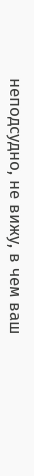неподсудно, не вижу, в чем ваш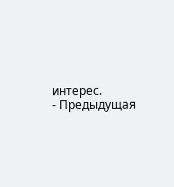интерес.
- Предыдущая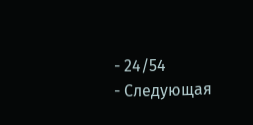- 24/54
- Следующая